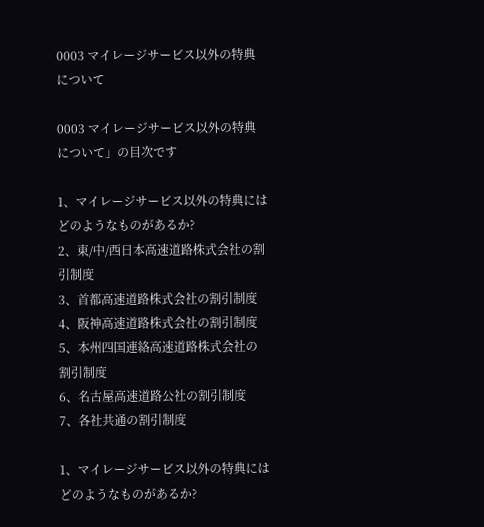0003 マイレージサービス以外の特典について

0003 マイレージサービス以外の特典について」の目次です

1、マイレージサービス以外の特典にはどのようなものがあるか?
2、東/中/西日本高速道路株式会社の割引制度
3、首都高速道路株式会社の割引制度
4、阪神高速道路株式会社の割引制度
5、本州四国連絡高速道路株式会社の割引制度
6、名古屋高速道路公社の割引制度
7、各社共通の割引制度

1、マイレージサービス以外の特典にはどのようなものがあるか?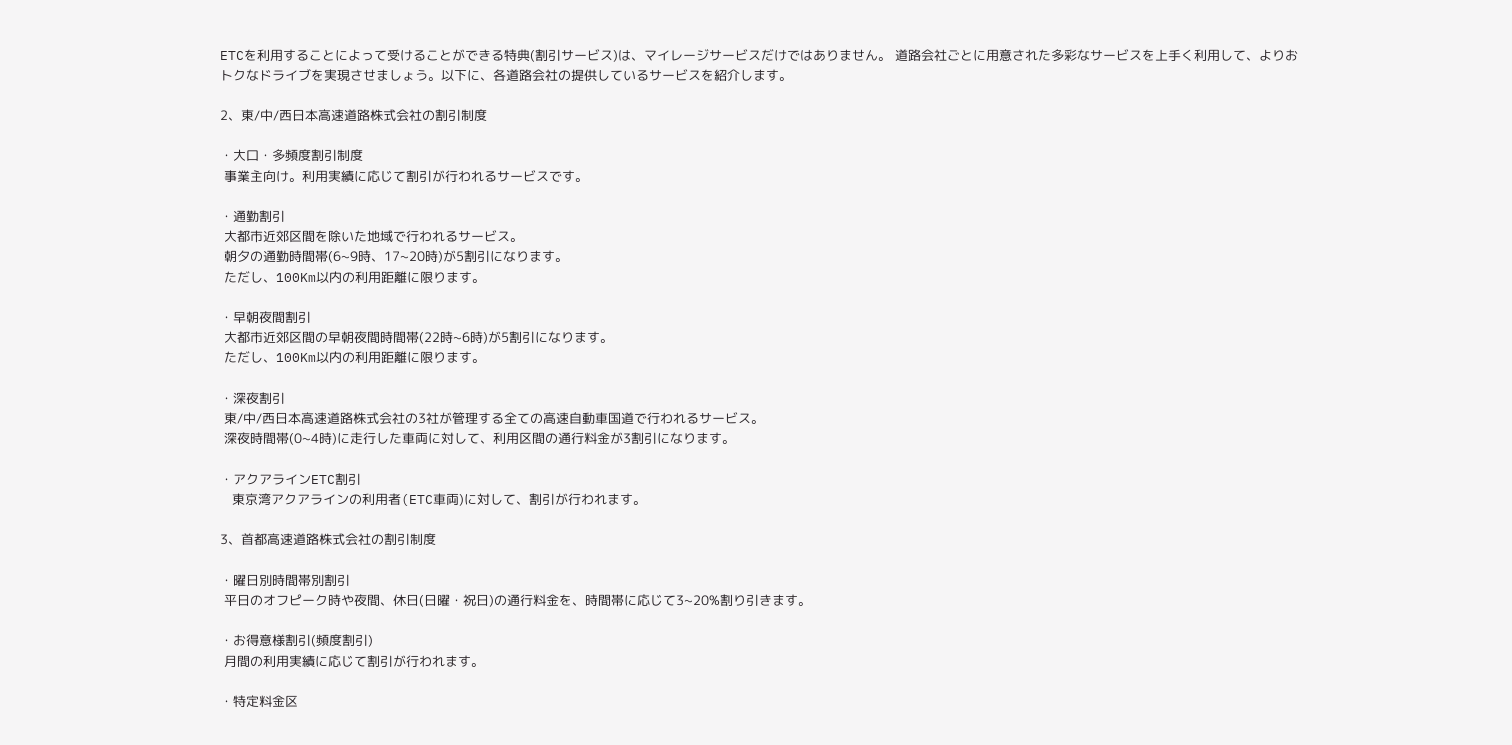ETCを利用することによって受けることができる特典(割引サービス)は、マイレージサービスだけではありません。 道路会社ごとに用意された多彩なサービスを上手く利用して、よりおトクなドライブを実現させましょう。以下に、各道路会社の提供しているサービスを紹介します。

2、東/中/西日本高速道路株式会社の割引制度

・大口・多頻度割引制度
 事業主向け。利用実績に応じて割引が行われるサービスです。

・通勤割引
 大都市近郊区間を除いた地域で行われるサービス。
 朝夕の通勤時間帯(6~9時、17~20時)が5割引になります。
 ただし、100Km以内の利用距離に限ります。

・早朝夜間割引
 大都市近郊区間の早朝夜間時間帯(22時~6時)が5割引になります。
 ただし、100Km以内の利用距離に限ります。

・深夜割引
 東/中/西日本高速道路株式会社の3社が管理する全ての高速自動車国道で行われるサービス。
 深夜時間帯(0~4時)に走行した車両に対して、利用区間の通行料金が3割引になります。

・アクアラインETC割引
   東京湾アクアラインの利用者(ETC車両)に対して、割引が行われます。

3、首都高速道路株式会社の割引制度

・曜日別時間帯別割引
 平日のオフピーク時や夜間、休日(日曜・祝日)の通行料金を、時間帯に応じて3~20%割り引きます。

・お得意様割引(頻度割引)
 月間の利用実績に応じて割引が行われます。

・特定料金区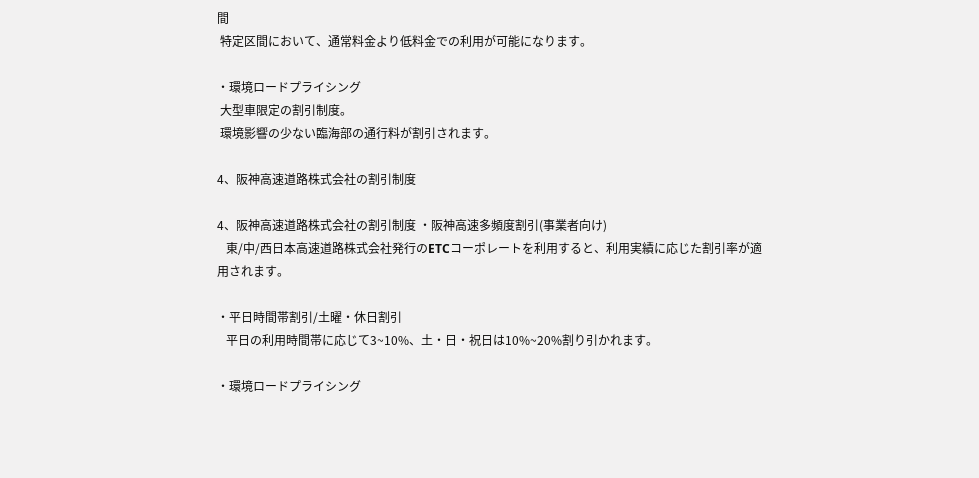間
 特定区間において、通常料金より低料金での利用が可能になります。

・環境ロードプライシング
 大型車限定の割引制度。
 環境影響の少ない臨海部の通行料が割引されます。

4、阪神高速道路株式会社の割引制度

4、阪神高速道路株式会社の割引制度 ・阪神高速多頻度割引(事業者向け)
   東/中/西日本高速道路株式会社発行のETCコーポレートを利用すると、利用実績に応じた割引率が適用されます。

・平日時間帯割引/土曜・休日割引
   平日の利用時間帯に応じて3~10%、土・日・祝日は10%~20%割り引かれます。

・環境ロードプライシング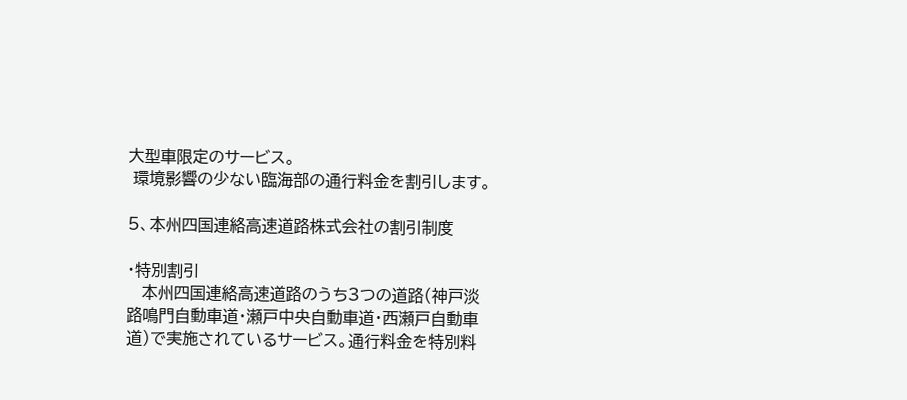大型車限定のサービス。
 環境影響の少ない臨海部の通行料金を割引します。

5、本州四国連絡高速道路株式会社の割引制度

・特別割引
   本州四国連絡高速道路のうち3つの道路(神戸淡路鳴門自動車道・瀬戸中央自動車道・西瀬戸自動車道)で実施されているサービス。通行料金を特別料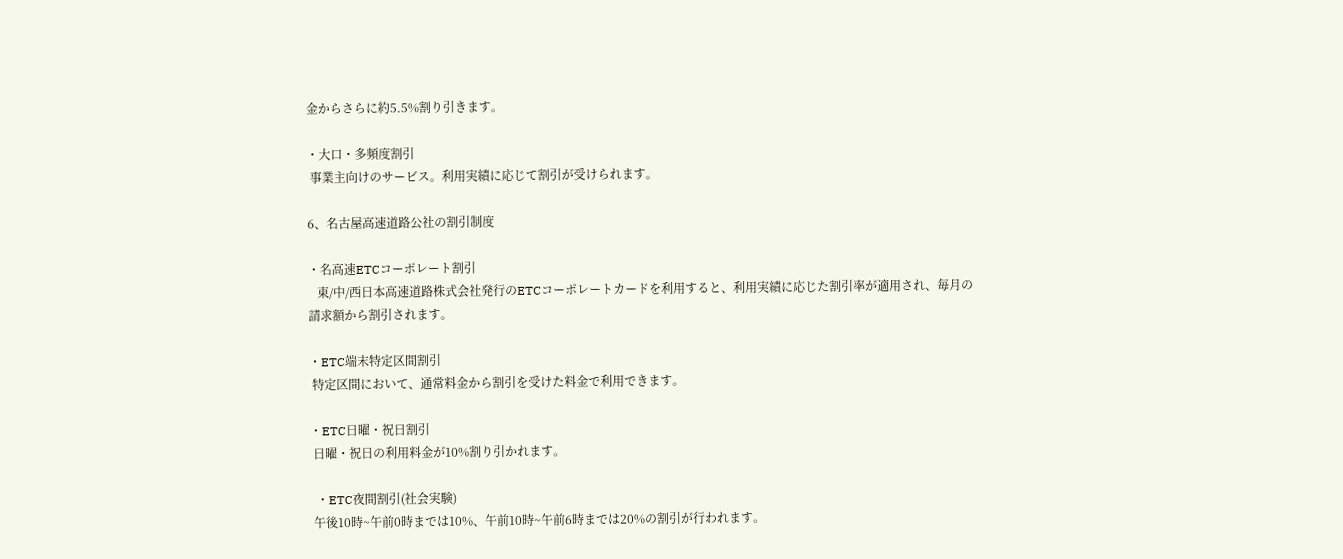金からさらに約5.5%割り引きます。

・大口・多頻度割引
 事業主向けのサービス。利用実績に応じて割引が受けられます。

6、名古屋高速道路公社の割引制度

・名高速ETCコーポレート割引
   東/中/西日本高速道路株式会社発行のETCコーポレートカードを利用すると、利用実績に応じた割引率が適用され、毎月の請求額から割引されます。

・ETC端末特定区間割引
 特定区間において、通常料金から割引を受けた料金で利用できます。

・ETC日曜・祝日割引
 日曜・祝日の利用料金が10%割り引かれます。

  ・ETC夜間割引(社会実験)
 午後10時~午前0時までは10%、午前10時~午前6時までは20%の割引が行われます。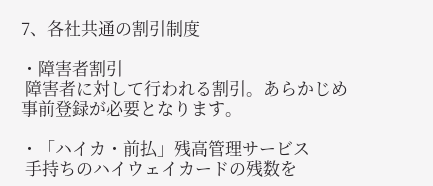7、各社共通の割引制度

・障害者割引
 障害者に対して行われる割引。あらかじめ事前登録が必要となります。

・「ハイカ・前払」残高管理サービス
 手持ちのハイウェイカードの残数を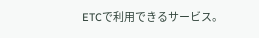ETCで利用できるサービス。